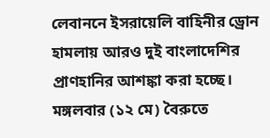লেবাননে ইসরায়েলি বাহিনীর ড্রোন হামলায় আরও দুই বাংলাদেশির প্রাণহানির আশঙ্কা করা হচ্ছে। মঙ্গলবার (১২ মে) বৈরুতে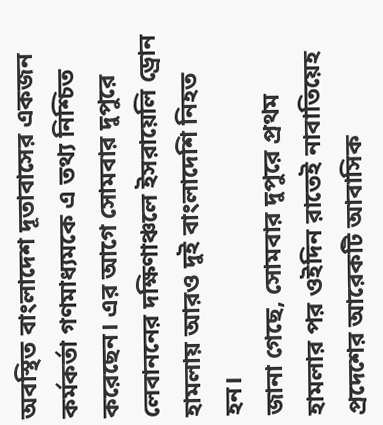অবস্থিত বাংলাদেশ দূতাবাসের একজন কর্মকর্তা গণমাধ্যমকে এ তথ্য নিশ্চিত করেছেন। এর আগে সোমবার দুপুরে লেবাননের দক্ষিণাঞ্চলে ইসরায়েলি ড্রোন হামলায় আরও দুই বাংলাদেশি নিহত হন।
জানা গেছে, সোমবার দুপুরে প্রথম হামলার পর ওইদিন রাতেই নাবাতিয়েহ প্রদেশের আরেকটি আবাসিক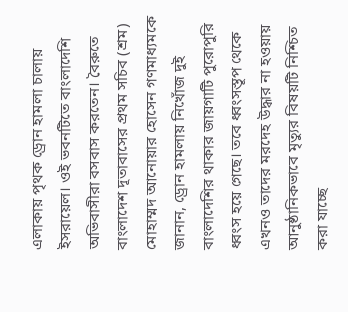এলাকায় পৃথক ড্রোন হামলা চালায় ইসরায়েল। ওই ভবনটিতে বাংলাদেশি অভিবাসীরা বসবাস করতেন। বৈরুতে বাংলাদেশ দূতাবাসের প্রথম সচিব (শ্রম) মোহাম্মদ আনোয়ার হোসেন গণমাধ্যমকে জানান, ড্রোন হামলায় নিখোঁজ দুই বাংলাদেশির থাকার জায়গাটি পুরোপুরি ধ্বংস হয়ে গেছে। তবে ধ্বংসস্তূপ থেকে এখনও তাদের মরদেহ উদ্ধার না হওয়ায় আনুষ্ঠানিকভাবে মৃত্যুর বিষয়টি নিশ্চিত করা যাচ্ছে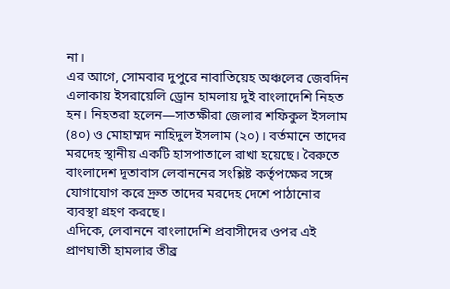না।
এর আগে, সোমবার দুপুরে নাবাতিয়েহ অঞ্চলের জেবদিন এলাকায় ইসরায়েলি ড্রোন হামলায় দুই বাংলাদেশি নিহত হন। নিহতরা হলেন—সাতক্ষীরা জেলার শফিকুল ইসলাম (৪০) ও মোহাম্মদ নাহিদুল ইসলাম (২০)। বর্তমানে তাদের মরদেহ স্থানীয় একটি হাসপাতালে রাখা হয়েছে। বৈরুতে বাংলাদেশ দূতাবাস লেবাননের সংশ্লিষ্ট কর্তৃপক্ষের সঙ্গে যোগাযোগ করে দ্রুত তাদের মরদেহ দেশে পাঠানোর ব্যবস্থা গ্রহণ করছে।
এদিকে, লেবাননে বাংলাদেশি প্রবাসীদের ওপর এই প্রাণঘাতী হামলার তীব্র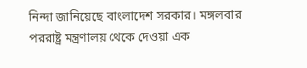নিন্দা জানিয়েছে বাংলাদেশ সরকার। মঙ্গলবার পররাষ্ট্র মন্ত্রণালয় থেকে দেওয়া এক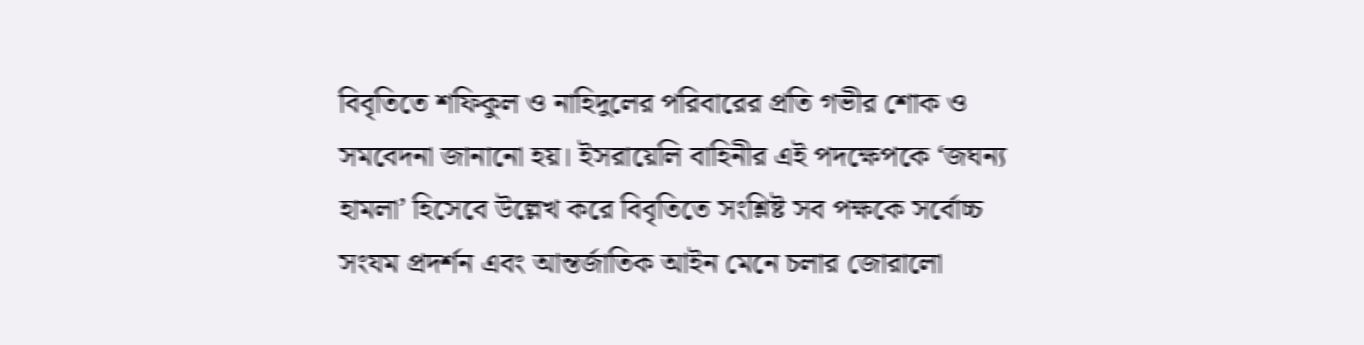বিবৃতিতে শফিকুল ও নাহিদুলের পরিবারের প্রতি গভীর শোক ও সমবেদনা জানানো হয়। ইসরায়েলি বাহিনীর এই পদক্ষেপকে ‘জঘন্য হামলা’ হিসেবে উল্লেখ করে বিবৃতিতে সংশ্লিষ্ট সব পক্ষকে সর্বোচ্চ সংযম প্রদর্শন এবং আন্তর্জাতিক আইন মেনে চলার জোরালো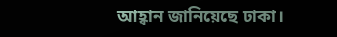আহ্বান জানিয়েছে ঢাকা।